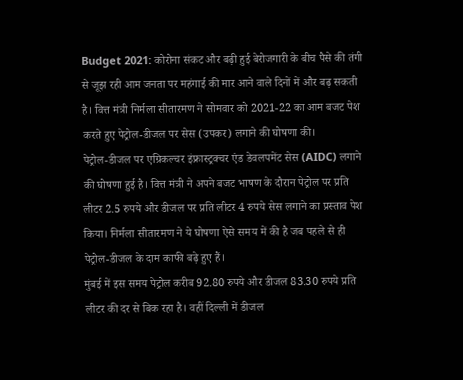Budget 2021: कोरोना संकट और बढ़ी हुई बेरोजगारी के बीच पैसे की तंगी से जूझ रही आम जनता पर महंगाई की मार आने वाले दिनों में और बढ़ सकती है। वित्त मंत्री निर्मला सीतारमण ने सोमवार को 2021-22 का आम बजट पेश करते हुए पेट्रोल-डीजल पर सेस (उपकर) लगाने की घोषणा की।
पेट्रोल-डीजल पर एग्रिकल्चर इंफ्रास्ट्रक्चर एंड डेवलपमेंट सेस (AIDC) लगाने की घोषणा हुई है। वित्त मंत्री ने अपने बजट भाषण के दौरान पेट्रोल पर प्रति लीटर 2.5 रुपये और डीजल पर प्रति लीटर 4 रुपये सेस लगाने का प्रस्ताव पेश किया। निर्मला सीतारमण ने ये घोषणा ऐसे समय में की है जब पहले से ही पेट्रोल-डीजल के दाम काफी बढ़े हुए हैं।
मुंबई में इस समय पेट्रोल करीब 92.80 रुपये और डीजल 83.30 रुपये प्रति लीटर की दर से बिक रहा है। वहीं दिल्ली में डीजल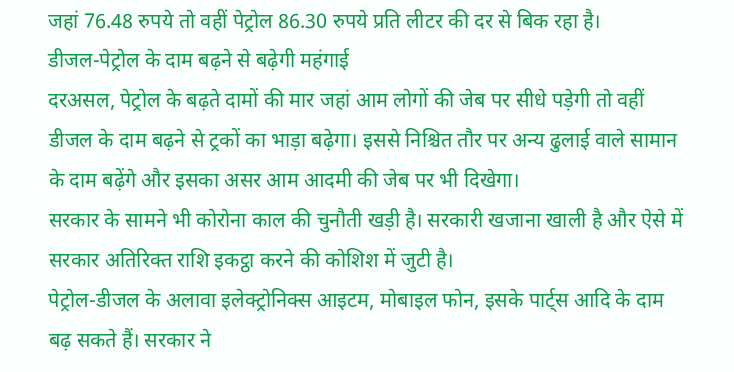जहां 76.48 रुपये तो वहीं पेट्रोल 86.30 रुपये प्रति लीटर की दर से बिक रहा है।
डीजल-पेट्रोल के दाम बढ़ने से बढ़ेगी महंगाई
दरअसल, पेट्रोल के बढ़ते दामों की मार जहां आम लोगों की जेब पर सीधे पड़ेगी तो वहीं डीजल के दाम बढ़ने से ट्रकों का भाड़ा बढ़ेगा। इससे निश्चित तौर पर अन्य ढुलाई वाले सामान के दाम बढ़ेंगे और इसका असर आम आदमी की जेब पर भी दिखेगा।
सरकार के सामने भी कोरोना काल की चुनौती खड़ी है। सरकारी खजाना खाली है और ऐसे में सरकार अतिरिक्त राशि इकट्ठा करने की कोशिश में जुटी है।
पेट्रोल-डीजल के अलावा इलेक्ट्रोनिक्स आइटम, मोबाइल फोन, इसके पार्ट्स आदि के दाम बढ़ सकते हैं। सरकार ने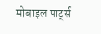मोबाइल पार्ट्स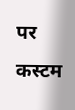पर कस्टम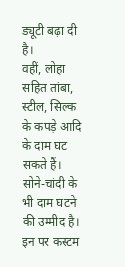ड्यूटी बढ़ा दी है।
वहीं, लोहा सहित तांबा, स्टील, सिल्क के कपड़े आदि के दाम घट सकते हैं। सोने-चांदी के भी दाम घटने की उम्मीद है। इन पर कस्टम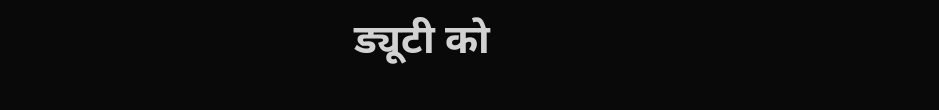ड्यूटी को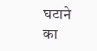घटाने का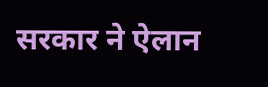सरकार ने ऐलान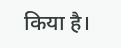किया है।